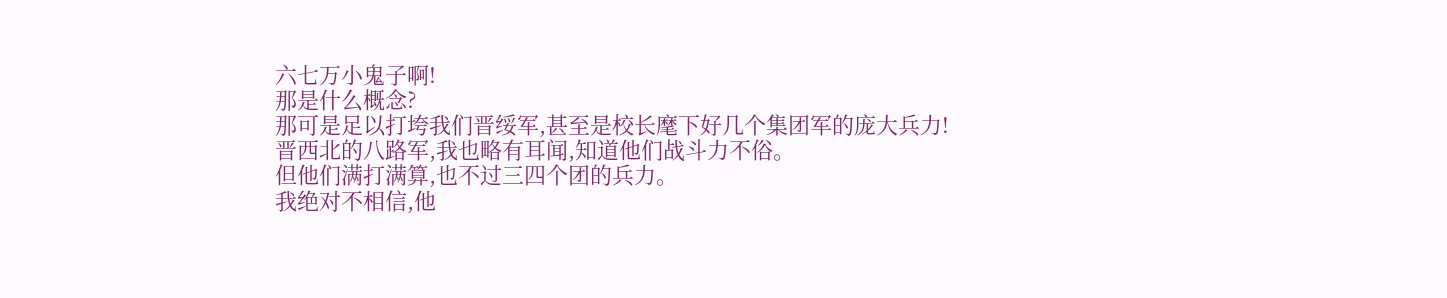六七万小鬼子啊!
那是什么概念?
那可是足以打垮我们晋绥军,甚至是校长麾下好几个集团军的庞大兵力!
晋西北的八路军,我也略有耳闻,知道他们战斗力不俗。
但他们满打满算,也不过三四个团的兵力。
我绝对不相信,他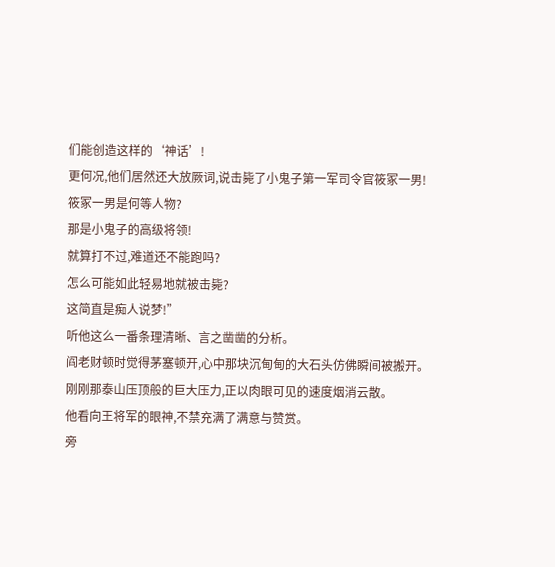们能创造这样的‘神话’!
更何况,他们居然还大放厥词,说击毙了小鬼子第一军司令官筱冢一男!
筱冢一男是何等人物?
那是小鬼子的高级将领!
就算打不过,难道还不能跑吗?
怎么可能如此轻易地就被击毙?
这简直是痴人说梦!”
听他这么一番条理清晰、言之凿凿的分析。
阎老财顿时觉得茅塞顿开,心中那块沉甸甸的大石头仿佛瞬间被搬开。
刚刚那泰山压顶般的巨大压力,正以肉眼可见的速度烟消云散。
他看向王将军的眼神,不禁充满了满意与赞赏。
旁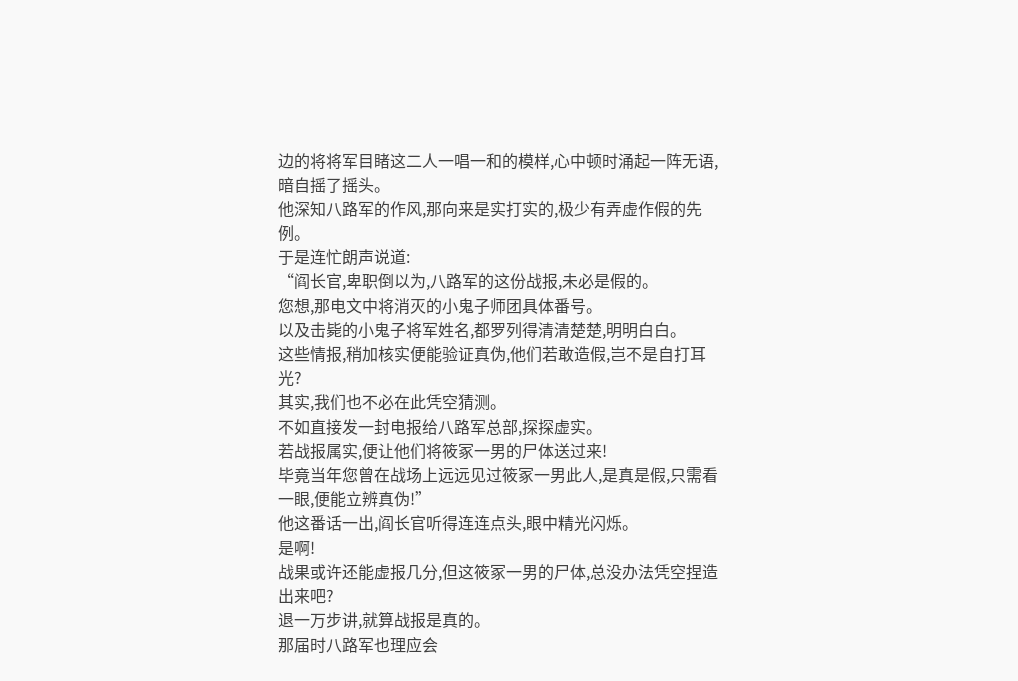边的将将军目睹这二人一唱一和的模样,心中顿时涌起一阵无语,暗自摇了摇头。
他深知八路军的作风,那向来是实打实的,极少有弄虚作假的先例。
于是连忙朗声说道:
“阎长官,卑职倒以为,八路军的这份战报,未必是假的。
您想,那电文中将消灭的小鬼子师团具体番号。
以及击毙的小鬼子将军姓名,都罗列得清清楚楚,明明白白。
这些情报,稍加核实便能验证真伪,他们若敢造假,岂不是自打耳光?
其实,我们也不必在此凭空猜测。
不如直接发一封电报给八路军总部,探探虚实。
若战报属实,便让他们将筱冢一男的尸体送过来!
毕竟当年您曾在战场上远远见过筱冢一男此人,是真是假,只需看一眼,便能立辨真伪!”
他这番话一出,阎长官听得连连点头,眼中精光闪烁。
是啊!
战果或许还能虚报几分,但这筱冢一男的尸体,总没办法凭空捏造出来吧?
退一万步讲,就算战报是真的。
那届时八路军也理应会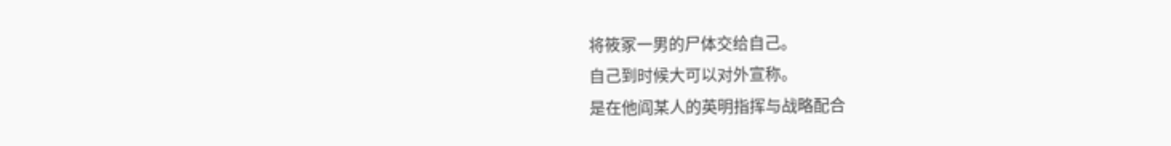将筱冢一男的尸体交给自己。
自己到时候大可以对外宣称。
是在他阎某人的英明指挥与战略配合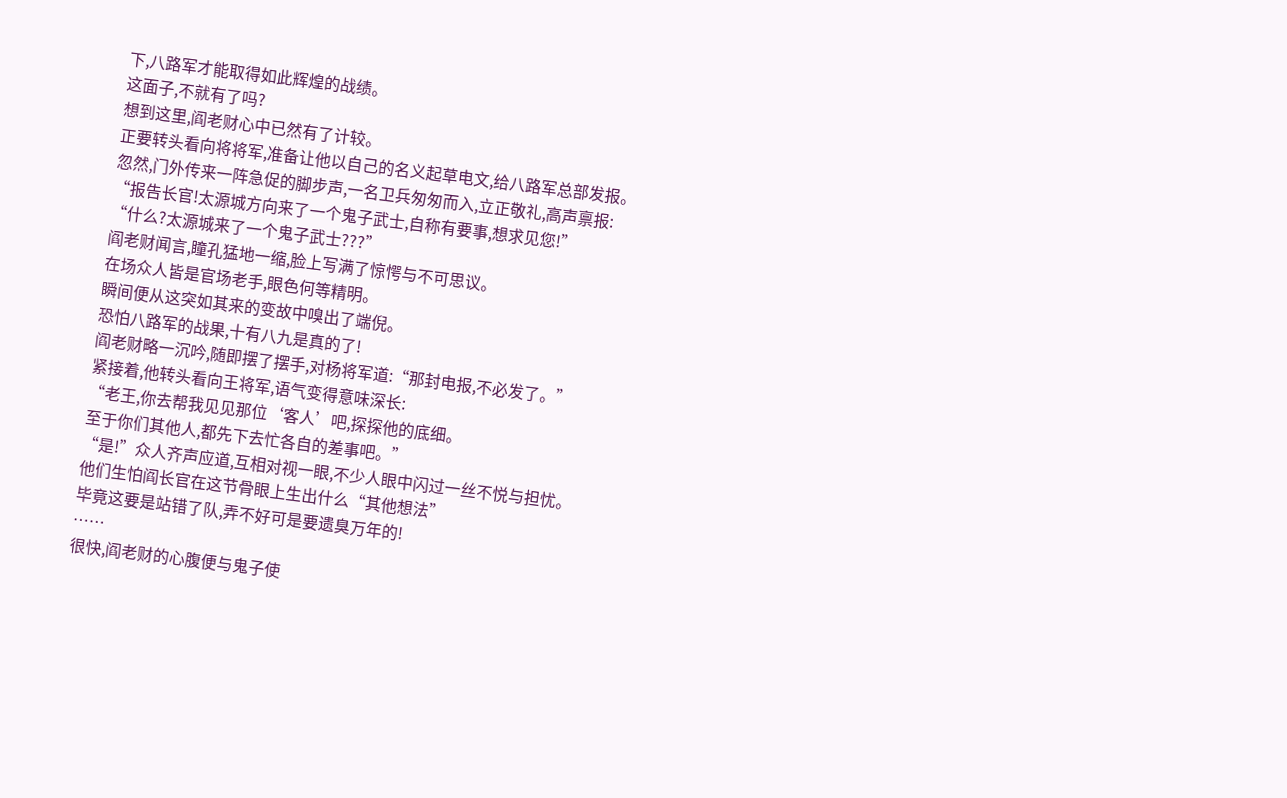下,八路军才能取得如此辉煌的战绩。
这面子,不就有了吗?
想到这里,阎老财心中已然有了计较。
正要转头看向将将军,准备让他以自己的名义起草电文,给八路军总部发报。
忽然,门外传来一阵急促的脚步声,一名卫兵匆匆而入,立正敬礼,高声禀报:
“报告长官!太源城方向来了一个鬼子武士,自称有要事,想求见您!”
“什么?太源城来了一个鬼子武士???”
阎老财闻言,瞳孔猛地一缩,脸上写满了惊愕与不可思议。
在场众人皆是官场老手,眼色何等精明。
瞬间便从这突如其来的变故中嗅出了端倪。
恐怕八路军的战果,十有八九是真的了!
阎老财略一沉吟,随即摆了摆手,对杨将军道:“那封电报,不必发了。”
紧接着,他转头看向王将军,语气变得意味深长:
“老王,你去帮我见见那位‘客人’吧,探探他的底细。
至于你们其他人,都先下去忙各自的差事吧。”
“是!”众人齐声应道,互相对视一眼,不少人眼中闪过一丝不悦与担忧。
他们生怕阎长官在这节骨眼上生出什么“其他想法”
毕竟这要是站错了队,弄不好可是要遗臭万年的!
……
很快,阎老财的心腹便与鬼子使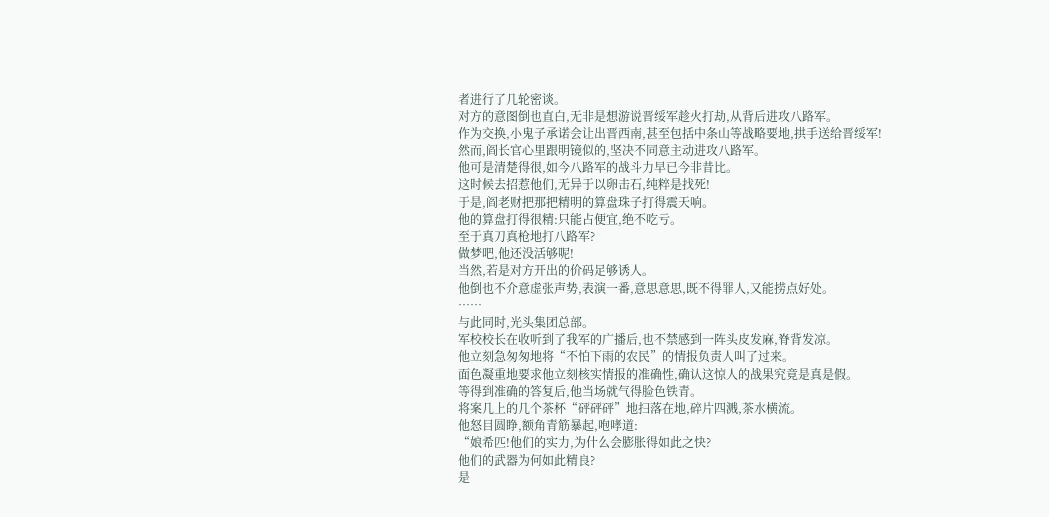者进行了几轮密谈。
对方的意图倒也直白,无非是想游说晋绥军趁火打劫,从背后进攻八路军。
作为交换,小鬼子承诺会让出晋西南,甚至包括中条山等战略要地,拱手送给晋绥军!
然而,阎长官心里跟明镜似的,坚决不同意主动进攻八路军。
他可是清楚得很,如今八路军的战斗力早已今非昔比。
这时候去招惹他们,无异于以卵击石,纯粹是找死!
于是,阎老财把那把精明的算盘珠子打得震天响。
他的算盘打得很精:只能占便宜,绝不吃亏。
至于真刀真枪地打八路军?
做梦吧,他还没活够呢!
当然,若是对方开出的价码足够诱人。
他倒也不介意虚张声势,表演一番,意思意思,既不得罪人,又能捞点好处。
……
与此同时,光头集团总部。
军校校长在收听到了我军的广播后,也不禁感到一阵头皮发麻,脊背发凉。
他立刻急匆匆地将“不怕下雨的农民”的情报负责人叫了过来。
面色凝重地要求他立刻核实情报的准确性,确认这惊人的战果究竟是真是假。
等得到准确的答复后,他当场就气得脸色铁青。
将案几上的几个茶杯“砰砰砰”地扫落在地,碎片四溅,茶水横流。
他怒目圆睁,额角青筋暴起,咆哮道:
“娘希匹!他们的实力,为什么会膨胀得如此之快?
他们的武器为何如此精良?
是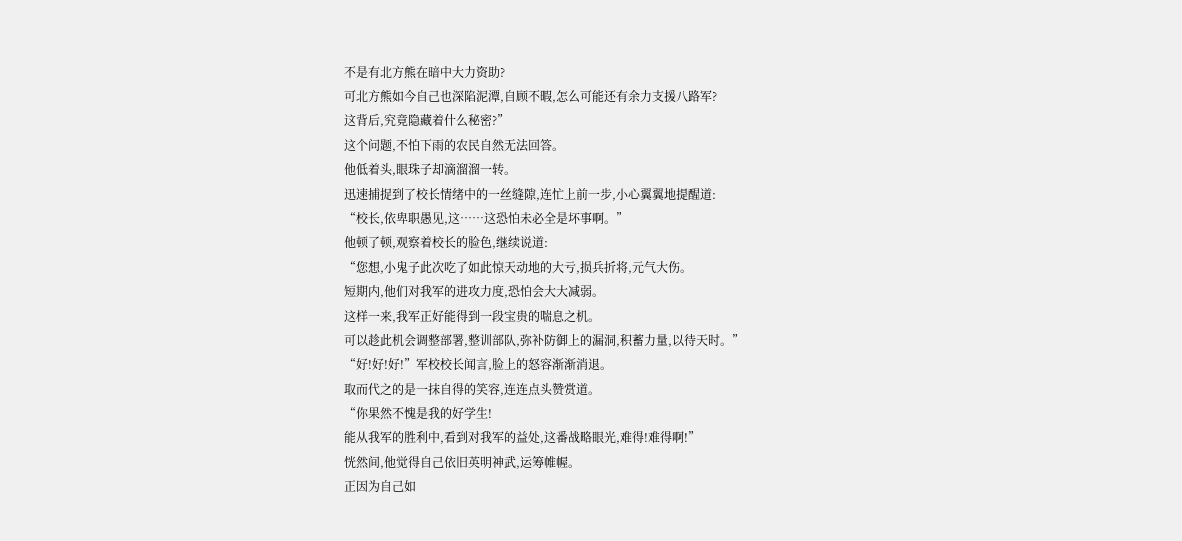不是有北方熊在暗中大力资助?
可北方熊如今自己也深陷泥潭,自顾不暇,怎么可能还有余力支援八路军?
这背后,究竟隐藏着什么秘密?”
这个问题,不怕下雨的农民自然无法回答。
他低着头,眼珠子却滴溜溜一转。
迅速捕捉到了校长情绪中的一丝缝隙,连忙上前一步,小心翼翼地提醒道:
“校长,依卑职愚见,这……这恐怕未必全是坏事啊。”
他顿了顿,观察着校长的脸色,继续说道:
“您想,小鬼子此次吃了如此惊天动地的大亏,损兵折将,元气大伤。
短期内,他们对我军的进攻力度,恐怕会大大减弱。
这样一来,我军正好能得到一段宝贵的喘息之机。
可以趁此机会调整部署,整训部队,弥补防御上的漏洞,积蓄力量,以待天时。”
“好!好!好!”军校校长闻言,脸上的怒容渐渐消退。
取而代之的是一抹自得的笑容,连连点头赞赏道。
“你果然不愧是我的好学生!
能从我军的胜利中,看到对我军的益处,这番战略眼光,难得!难得啊!”
恍然间,他觉得自己依旧英明神武,运筹帷幄。
正因为自己如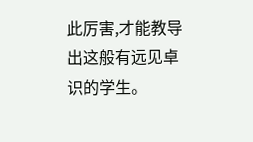此厉害,才能教导出这般有远见卓识的学生。